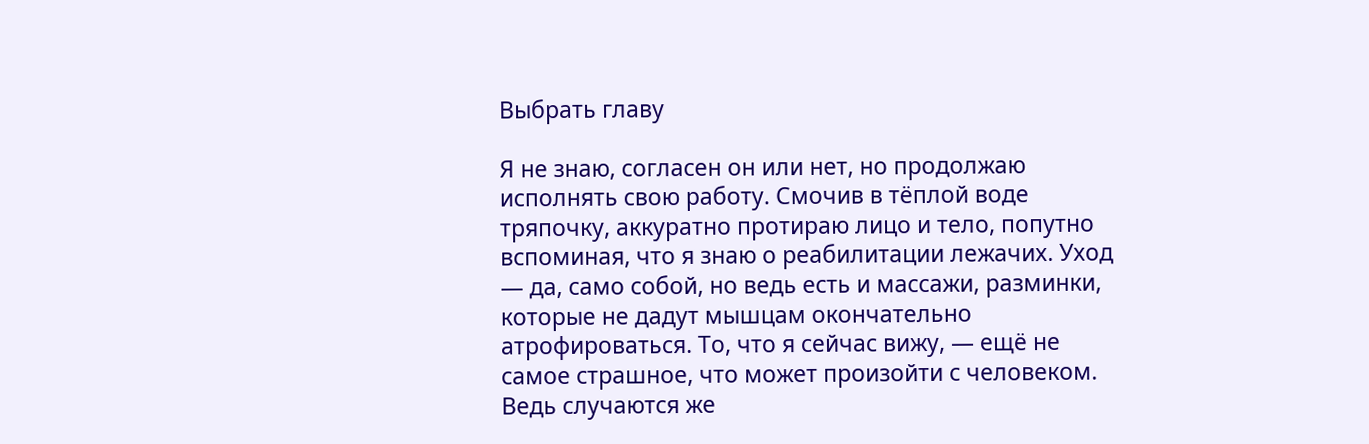Выбрать главу

Я не знаю, согласен он или нет, но продолжаю исполнять свою работу. Смочив в тёплой воде тряпочку, аккуратно протираю лицо и тело, попутно вспоминая, что я знаю о реабилитации лежачих. Уход — да, само собой, но ведь есть и массажи, разминки, которые не дадут мышцам окончательно атрофироваться. То, что я сейчас вижу, — ещё не самое страшное, что может произойти с человеком. Ведь случаются же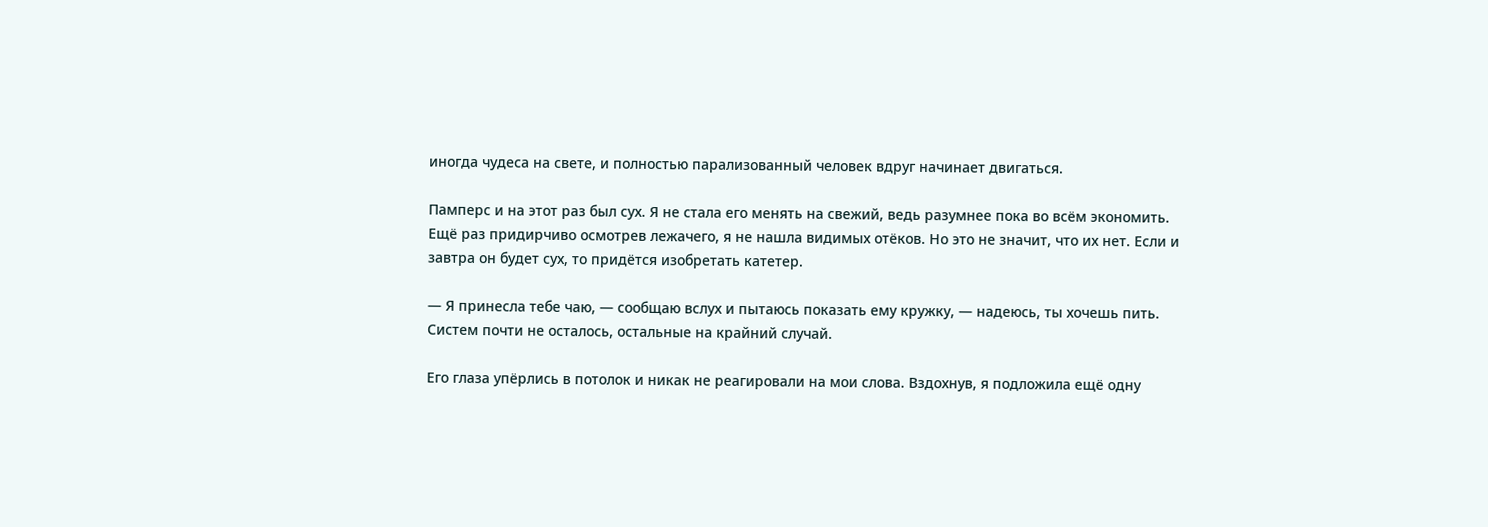иногда чудеса на свете, и полностью парализованный человек вдруг начинает двигаться.

Памперс и на этот раз был сух. Я не стала его менять на свежий, ведь разумнее пока во всём экономить. Ещё раз придирчиво осмотрев лежачего, я не нашла видимых отёков. Но это не значит, что их нет. Если и завтра он будет сух, то придётся изобретать катетер.

— Я принесла тебе чаю, — сообщаю вслух и пытаюсь показать ему кружку, — надеюсь, ты хочешь пить. Систем почти не осталось, остальные на крайний случай.

Его глаза упёрлись в потолок и никак не реагировали на мои слова. Вздохнув, я подложила ещё одну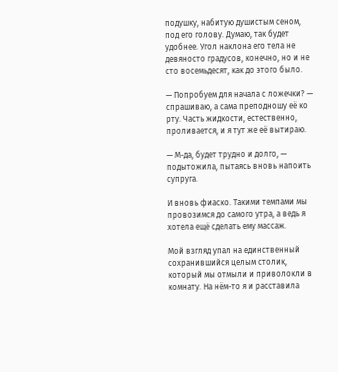подушку, набитую душистым сеном, под его голову. Думаю, так будет удобнее. Угол наклона его тела не девяносто градусов, конечно, но и не сто восемьдесят, как до этого было.

— Попробуем для начала с ложечки? — спрашиваю, а сама преподношу её ко рту. Часть жидкости, естественно, проливается, и я тут же её вытираю.

— М-да, будет трудно и долго, — подытожила, пытаясь вновь напоить супруга.

И вновь фиаско. Такими темпами мы провозимся до самого утра, а ведь я хотела ещё сделать ему массаж.

Мой взгляд упал на единственный сохранившийся целым столик, который мы отмыли и приволокли в комнату. На нём-то я и расставила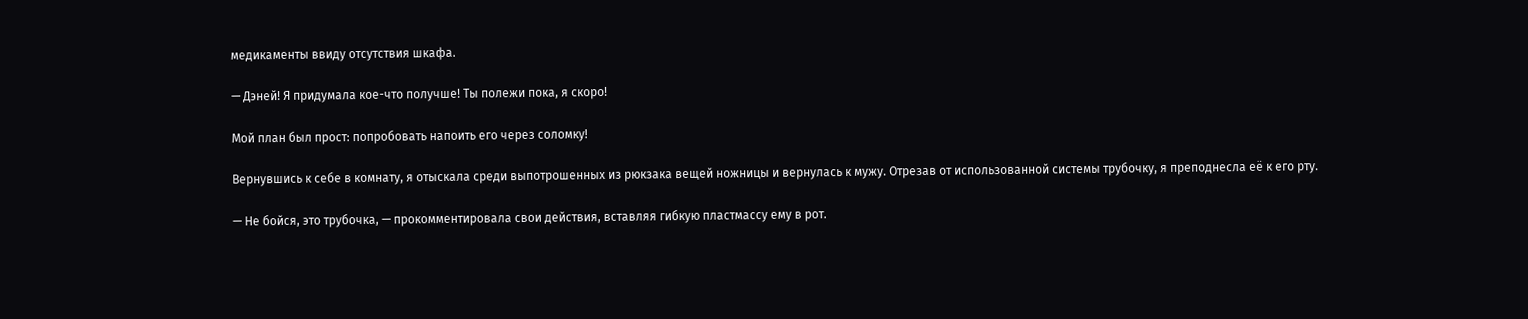медикаменты ввиду отсутствия шкафа.

— Дэней! Я придумала кое-что получше! Ты полежи пока, я скоро!

Мой план был прост: попробовать напоить его через соломку!

Вернувшись к себе в комнату, я отыскала среди выпотрошенных из рюкзака вещей ножницы и вернулась к мужу. Отрезав от использованной системы трубочку, я преподнесла её к его рту.

— Не бойся, это трубочка, — прокомментировала свои действия, вставляя гибкую пластмассу ему в рот.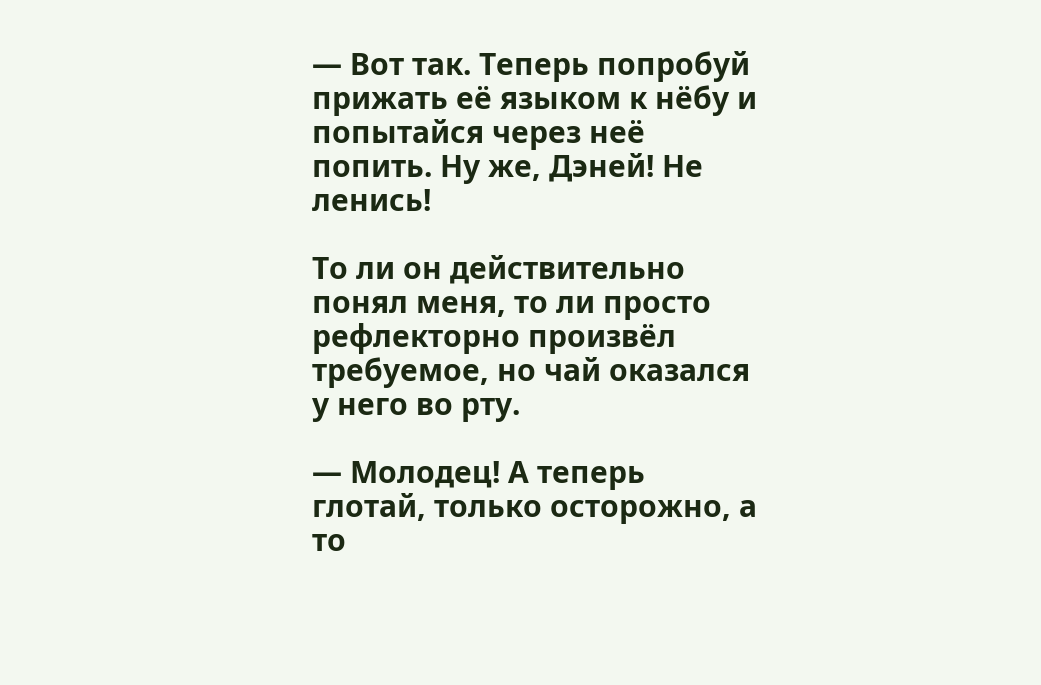— Вот так. Теперь попробуй прижать её языком к нёбу и попытайся через неё попить. Ну же, Дэней! Не ленись!

То ли он действительно понял меня, то ли просто рефлекторно произвёл требуемое, но чай оказался у него во рту.

— Молодец! А теперь глотай, только осторожно, а то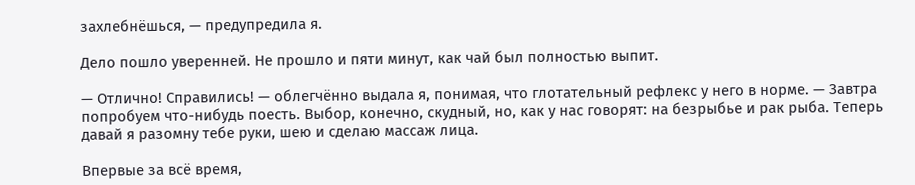захлебнёшься, — предупредила я.

Дело пошло уверенней. Не прошло и пяти минут, как чай был полностью выпит.

— Отлично! Справились! — облегчённо выдала я, понимая, что глотательный рефлекс у него в норме. — Завтра попробуем что-нибудь поесть. Выбор, конечно, скудный, но, как у нас говорят: на безрыбье и рак рыба. Теперь давай я разомну тебе руки, шею и сделаю массаж лица.

Впервые за всё время,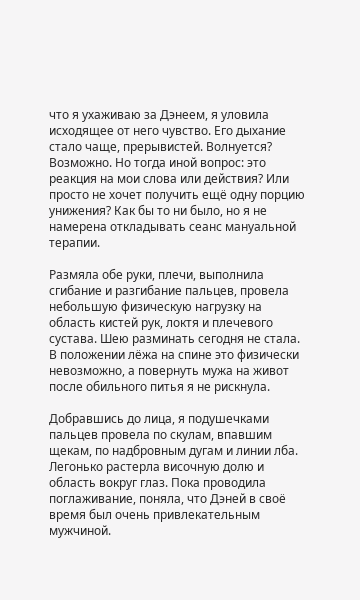что я ухаживаю за Дэнеем, я уловила исходящее от него чувство. Его дыхание стало чаще, прерывистей. Волнуется? Возможно. Но тогда иной вопрос: это реакция на мои слова или действия? Или просто не хочет получить ещё одну порцию унижения? Как бы то ни было, но я не намерена откладывать сеанс мануальной терапии.

Размяла обе руки, плечи, выполнила сгибание и разгибание пальцев, провела небольшую физическую нагрузку на область кистей рук, локтя и плечевого сустава. Шею разминать сегодня не стала. В положении лёжа на спине это физически невозможно, а повернуть мужа на живот после обильного питья я не рискнула.

Добравшись до лица, я подушечками пальцев провела по скулам, впавшим щекам, по надбровным дугам и линии лба. Легонько растерла височную долю и область вокруг глаз. Пока проводила поглаживание, поняла, что Дэней в своё время был очень привлекательным мужчиной.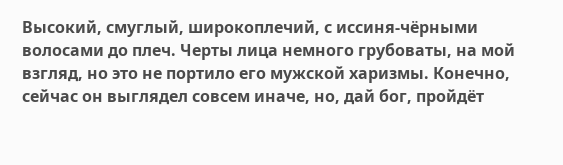Высокий, смуглый, широкоплечий, с иссиня-чёрными волосами до плеч. Черты лица немного грубоваты, на мой взгляд, но это не портило его мужской харизмы. Конечно, сейчас он выглядел совсем иначе, но, дай бог, пройдёт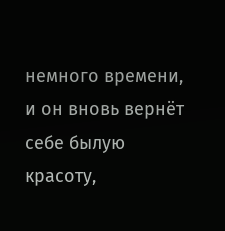немного времени, и он вновь вернёт себе былую красоту,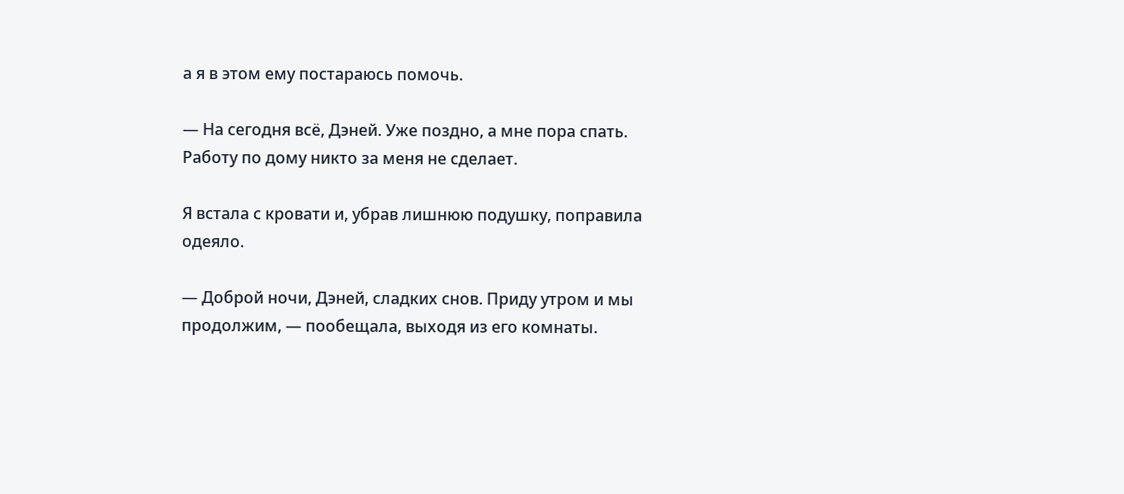а я в этом ему постараюсь помочь.

— На сегодня всё, Дэней. Уже поздно, а мне пора спать. Работу по дому никто за меня не сделает.

Я встала с кровати и, убрав лишнюю подушку, поправила одеяло.

— Доброй ночи, Дэней, сладких снов. Приду утром и мы продолжим, — пообещала, выходя из его комнаты.